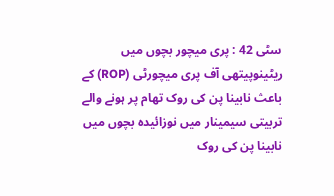سٹی 42 : پری میچور بچوں میں ریٹینوپیتھی آف پری میچورٹی (ROP) کے باعث نابینا پن کی روک تھام پر ہونے والے تربیتی سیمینار میں نوزائیدہ بچوں میں نابینا پن کی روک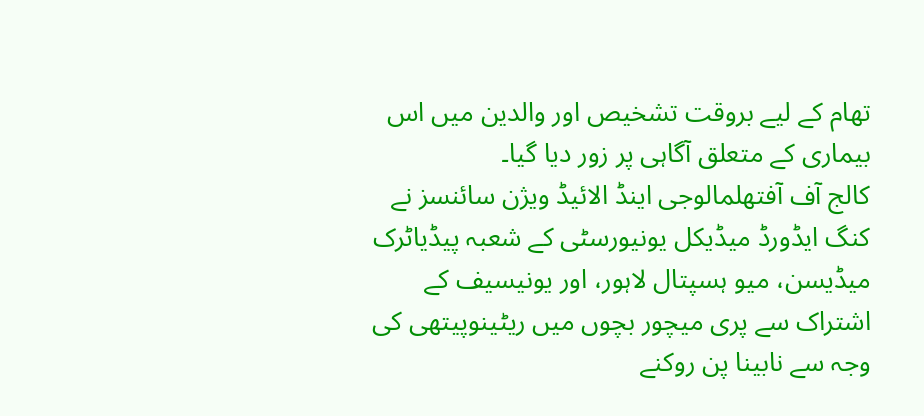تھام کے لیے بروقت تشخیص اور والدین میں اس بیماری کے متعلق آگاہی پر زور دیا گیا۔
کالج آف آفتھلمالوجی اینڈ الائیڈ ویژن سائنسز نے کنگ ایڈورڈ میڈیکل یونیورسٹی کے شعبہ پیڈیاٹرک میڈیسن، میو ہسپتال لاہور، اور یونیسیف کے اشتراک سے پری میچور بچوں میں ریٹینوپیتھی کی وجہ سے نابینا پن روکنے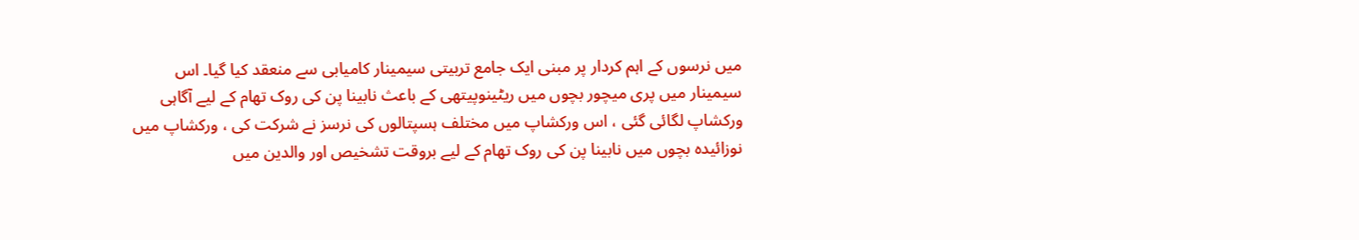میں نرسوں کے اہم کردار پر مبنی ایک جامع تربیتی سیمینار کامیابی سے منعقد کیا گیا۔ اس سیمینار میں پری میچور بچوں میں ریٹینوپیتھی کے باعث نابینا پن کی روک تھام کے لیے آگاہی ورکشاپ لگائی گئی ، اس ورکشاپ میں مختلف ہسپتالوں کی نرسز نے شرکت کی ، ورکشاپ میں نوزائیدہ بچوں میں نابینا پن کی روک تھام کے لیے بروقت تشخیص اور والدین میں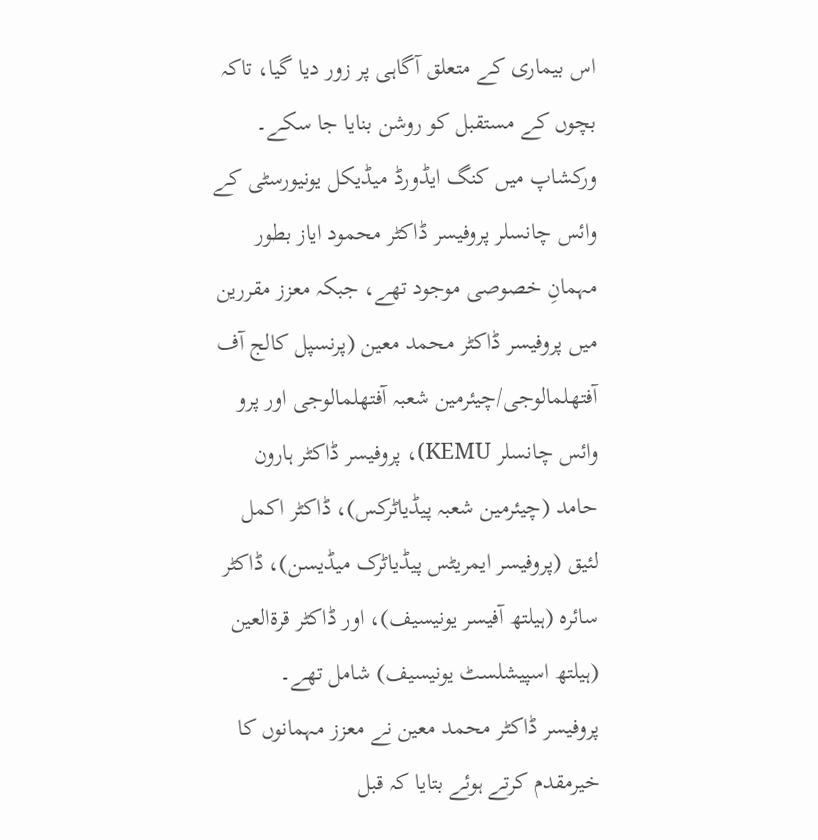اس بیماری کے متعلق آگاہی پر زور دیا گیا، تاکہ بچوں کے مستقبل کو روشن بنایا جا سکے۔
ورکشاپ میں کنگ ایڈورڈ میڈیکل یونیورسٹی کے وائس چانسلر پروفیسر ڈاکٹر محمود ایاز بطور مہمانِ خصوصی موجود تھے، جبکہ معزز مقررین میں پروفیسر ڈاکٹر محمد معین (پرنسپل کالج آف آفتھلمالوجی/چیئرمین شعبہ آفتھلمالوجی اور پرو وائس چانسلر KEMU)، پروفیسر ڈاکٹر ہارون حامد (چیئرمین شعبہ پیڈیاٹرکس)، ڈاکٹر اکمل لئیق (پروفیسر ایمریٹس پیڈیاٹرک میڈیسن)، ڈاکٹر سائرہ (ہیلتھ آفیسر یونیسیف)، اور ڈاکٹر قرۃالعین (ہیلتھ اسپیشلسٹ یونیسیف) شامل تھے۔
پروفیسر ڈاکٹر محمد معین نے معزز مہمانوں کا خیرمقدم کرتے ہوئے بتایا کہ قبل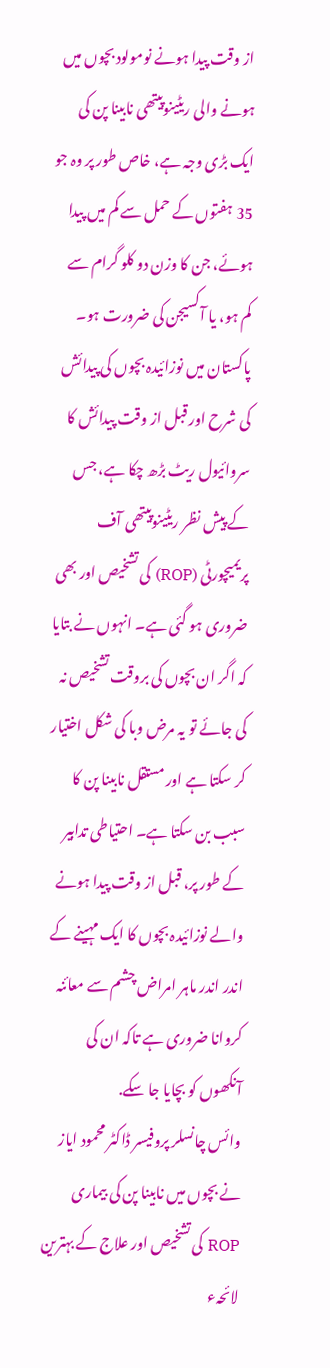از وقت پیدا ہونے نومولود بچوں میں ہونے والی ریٹینوپیتھی نابینا پن کی ایک بڑی وجہ ہے، خاص طور پر وہ جو 35 ہفتوں کے حمل سے کم میں پیدا ہوئے، جن کا وزن دو کلو گرام سے کم ہو، یا آکسیجن کی ضرورت ہو۔ پاکستان میں نوزائیدہ بچوں کی پیدائش کی شرح اور قبل از وقت پیدائش کا سروائیول ریٹ بڑھ چکا ہے، جس کے پیش نظر ریٹینوپیتھی آف پریمیچورٹی (ROP) کی تشخیص اور بھی ضروری ہو گئی ہے۔ انہوں نے بتایا کہ اگر ان بچوں کی بروقت تشخیص نہ کی جائے تو یہ مرض وبا کی شکل اختیار کر سکتا ہے اور مستقل نابینا پن کا سبب بن سکتا ہے۔ احتیاطی تدابیر کے طور پر، قبل از وقت پیدا ہونے والے نوزائیدہ بچوں کا ایک مہینے کے اندر اندر ماہر امراض چشم سے معائنہ کروانا ضروری ہے تاکہ ان کی آنکھوں کو بچایا جا سکے.
وائس چانسلر پروفیسر ڈاکٹر محمود ایاز نے بچوں میں نابینا پن کی بیماری ROP کی تشخیص اور علاج کے بہترین لائحہء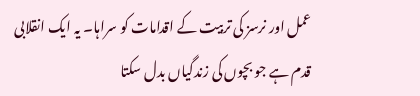عمل اور نرسز کی تربیت کے اقدامات کو سراہا۔ یہ ایک انقلابی قدم ہے جو بچوں کی زندگیاں بدل سکتا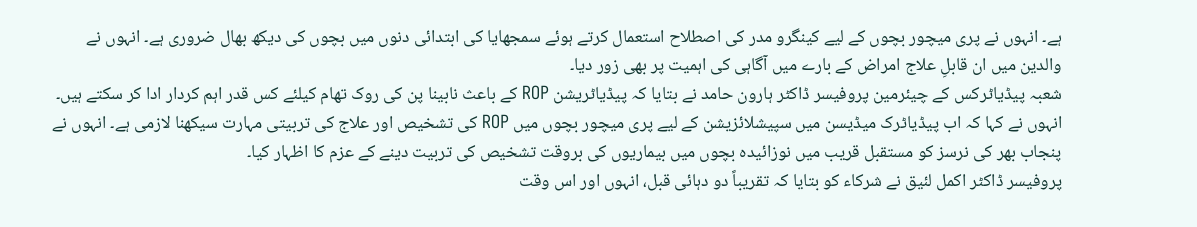ہے۔ انہوں نے پری میچور بچوں کے لیے کینگرو مدر کی اصطلاح استعمال کرتے ہوئے سمجھایا کی ابتدائی دنوں میں بچوں کی دیکھ بھال ضروری ہے۔ انہوں نے والدین میں ان قابلِ علاج امراض کے بارے میں آگاہی کی اہمیت پر بھی زور دیا۔
شعبہ پیڈیاٹرکس کے چیئرمین پروفیسر ڈاکٹر ہارون حامد نے بتایا کہ پیڈیاٹریشن ROP کے باعث نابینا پن کی روک تھام کیلئے کس قدر اہم کردار ادا کر سکتے ہیں۔ انہوں نے کہا کہ اب پیڈیاٹرک میڈیسن میں سپیشلائزیشن کے لیے پری میچور بچوں میں ROP کی تشخیص اور علاج کی تربیتی مہارت سیکھنا لازمی ہے۔ انہوں نے پنجاب بھر کی نرسز کو مستقبل قریب میں نوزائیدہ بچوں میں بیماریوں کی بروقت تشخیص کی تربیت دینے کے عزم کا اظہار کیا۔
پروفیسر ڈاکٹر اکمل لئیق نے شرکاء کو بتایا کہ تقریباً دو دہائی قبل، انہوں اور اس وقت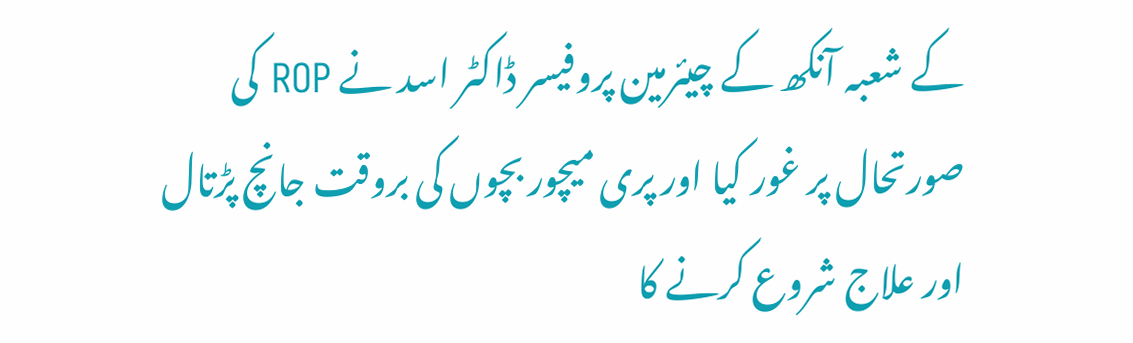کے شعبہ آنکھ کے چیئرمین پروفیسر ڈاکٹر اسد نے ROP کی صورتحال پر غور کیا اور پری میچور بچوں کی بروقت جانچ پڑتال اور علاج شروع کرنے کا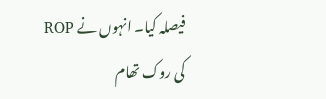فیصلہ کیا۔ انہوں نے ROP کی روک تھام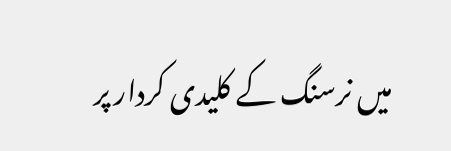میں نرسنگ کے کلیدی کردار پر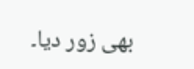بھی زور دیا۔